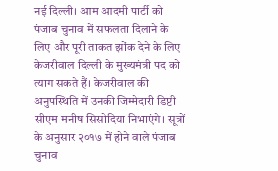नई दिल्ली। आम आदमी पार्टी को पंजाब चुनाव में सफलता दिलाने के लिए और पूरी ताकत झोंक देने के लिए केजरीवाल दिल्ली के मुख्यमंत्री पद को त्याग सकते हैं। केजरीवाल की अनुपस्थिति में उनकी जिम्मेदारी डिप्टी सीएम मनीष सिसोदिया निभाएंगे। सूत्रों के अनुसार २०१७ में होने वाले पंजाब चुनाव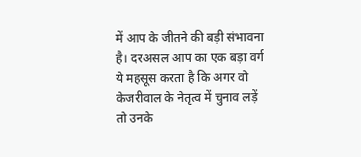में आप के जीतने की बड़ी संभावना है। दरअसल आप का एक बड़ा वर्ग ये महसूस करता है कि अगर वो केजरीवाल के नेतृत्व में चुनाव लड़ें तो उनके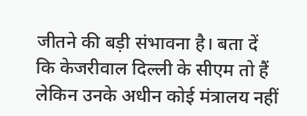जीतने की बड़ी संभावना है। बता दें कि केजरीवाल दिल्ली के सीएम तो हैं लेकिन उनके अधीन कोई मंत्रालय नहीं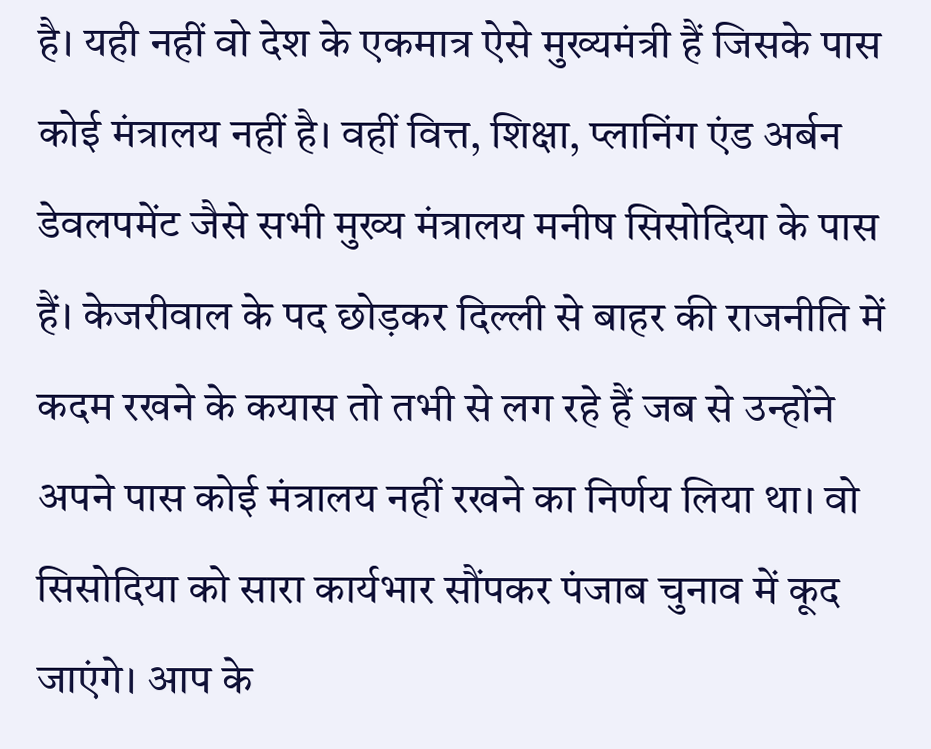है। यही नहीं वो देश के एकमात्र ऐसे मुख्यमंत्री हैं जिसके पास कोई मंत्रालय नहीं है। वहीं वित्त, शिक्षा, प्लानिंग एंड अर्बन डेवलपमेंट जैसे सभी मुख्य मंत्रालय मनीष सिसोदिया के पास हैं। केजरीवाल के पद छोड़कर दिल्ली से बाहर की राजनीति में कदम रखने के कयास तो तभी से लग रहे हैं जब से उन्होंने अपने पास कोई मंत्रालय नहीं रखने का निर्णय लिया था। वो सिसोदिया को सारा कार्यभार सौंपकर पंजाब चुनाव में कूद जाएंगे। आप के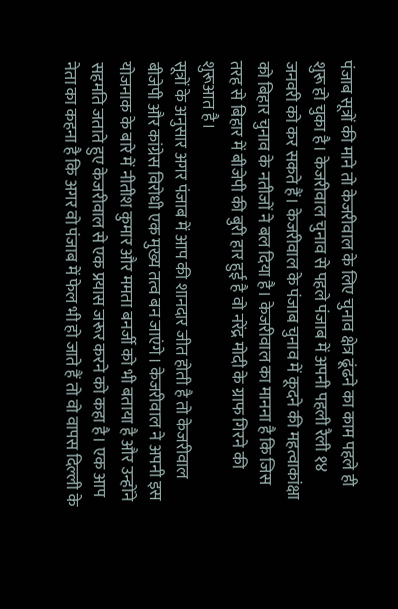पंजाब सूत्रों की माने तो केजरीवाल के लिए चुनाव क्षेत्र ढूंढने का काम पहले ही शुरू हो चुका है। केजरीवाल चुनाव से पहले पंजाब में अपनी पहली रैली १४ जनवरी को कर सकते हैं। केजरीवाल के पंजाब चुनाव में कूदने की महत्वाकांक्षा को बिहार चुनाव के नतीजों ने बल दिया है। केजरीवाल का मानना है कि जिस तरह से बिहार में बीजेपी की बुरी हार हुई है वो नरेंद्र मोदी के ग्राफ गिरने की शुरूआत है।
सूत्रों के अनुसार अगर पंजाब में आप की शानदार जीत होती है तो केजरीवाल बीजेपी और कांग्रेस विरोधी एक मुख्य तत्व बन जाएंगे। केजरीवाल ने अपनी इस योजनाक के बारे में नीतीश कुमार और ममता बनर्जी को भी बताया है और उन्होंने सहमति जताते हुए केजरीवाल से एक प्रयास जरूर करने को कहा है। एक आप नेता का कहना है कि अगर वो पंजाब में फेल भी हो जाते हैं तो वो वापस दिल्ली के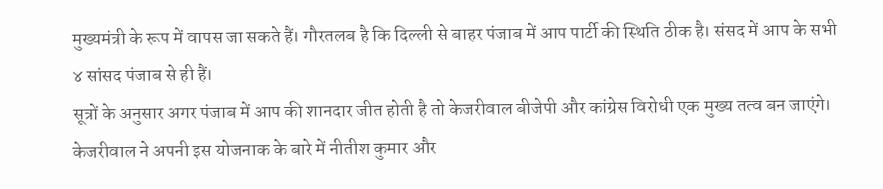मुख्यमंत्री के रूप में वापस जा सकते हैं। गौरतलब है कि दिल्ली से बाहर पंजाब में आप पार्टी की स्थिति ठीक है। संसद में आप के सभी ४ सांसद पंजाब से ही हैं।
सूत्रों के अनुसार अगर पंजाब में आप की शानदार जीत होती है तो केजरीवाल बीजेपी और कांग्रेस विरोधी एक मुख्य तत्व बन जाएंगे। केजरीवाल ने अपनी इस योजनाक के बारे में नीतीश कुमार और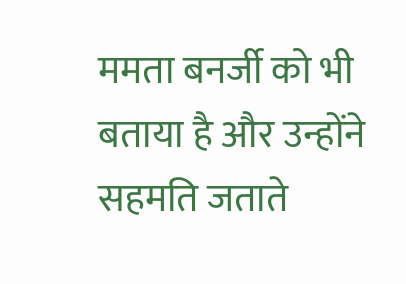ममता बनर्जी को भी बताया है और उन्होंने सहमति जताते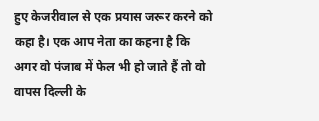हुए केजरीवाल से एक प्रयास जरूर करने को कहा है। एक आप नेता का कहना है कि अगर वो पंजाब में फेल भी हो जाते हैं तो वो वापस दिल्ली के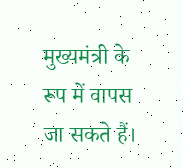मुख्यमंत्री के रूप में वापस जा सकते हैं।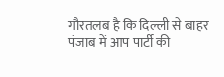गौरतलब है कि दिल्ली से बाहर पंजाब में आप पार्टी की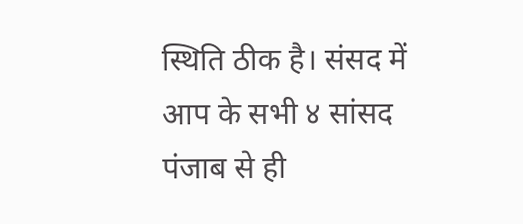स्थिति ठीक है। संसद में आप के सभी ४ सांसद पंजाब से ही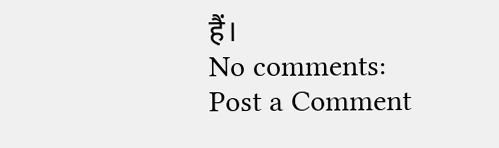हैं।
No comments:
Post a Comment